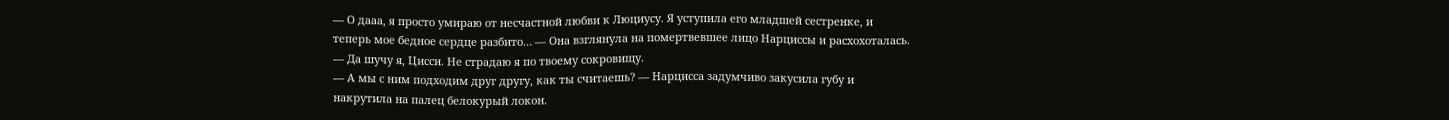— О дааа, я просто умираю от несчастной любви к Люциусу. Я уступила его младшей сестренке, и теперь мое бедное сердце разбито… — Она взглянула на помертвевшее лицо Нарциссы и расхохоталась. — Да шучу я, Цисси. Не страдаю я по твоему сокровищу.
— А мы с ним подходим друг другу, как ты считаешь? — Нарцисса задумчиво закусила губу и накрутила на палец белокурый локон.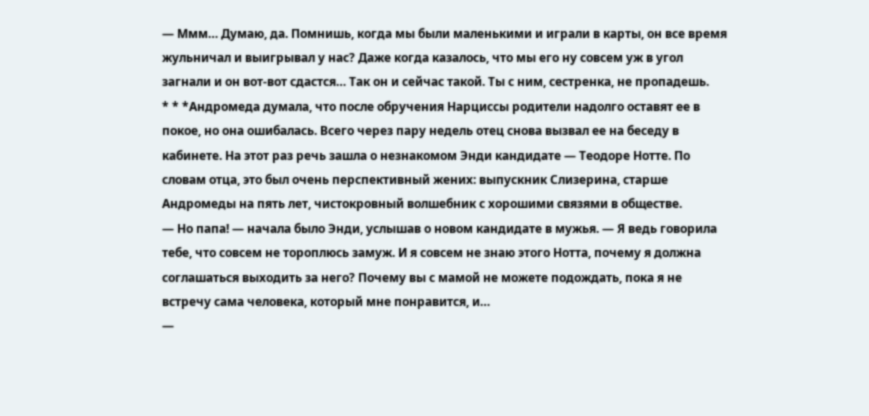— Ммм… Думаю, да. Помнишь, когда мы были маленькими и играли в карты, он все время жульничал и выигрывал у нас? Даже когда казалось, что мы его ну совсем уж в угол загнали и он вот-вот сдастся… Так он и сейчас такой. Ты с ним, сестренка, не пропадешь.
* * *Андромеда думала, что после обручения Нарциссы родители надолго оставят ее в покое, но она ошибалась. Всего через пару недель отец снова вызвал ее на беседу в кабинете. На этот раз речь зашла о незнакомом Энди кандидате — Теодоре Нотте. По словам отца, это был очень перспективный жених: выпускник Слизерина, старше Андромеды на пять лет, чистокровный волшебник с хорошими связями в обществе.
— Но папа! — начала было Энди, услышав о новом кандидате в мужья. — Я ведь говорила тебе, что совсем не тороплюсь замуж. И я совсем не знаю этого Нотта, почему я должна соглашаться выходить за него? Почему вы с мамой не можете подождать, пока я не встречу сама человека, который мне понравится, и…
—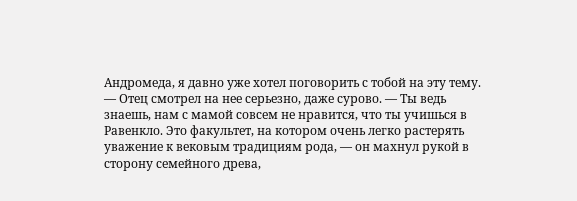Андромеда, я давно уже хотел поговорить с тобой на эту тему. — Отец смотрел на нее серьезно, даже сурово. — Ты ведь знаешь, нам с мамой совсем не нравится, что ты учишься в Равенкло. Это факультет, на котором очень легко растерять уважение к вековым традициям рода, — он махнул рукой в сторону семейного древа,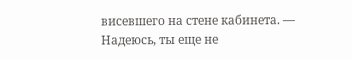висевшего на стене кабинета. — Надеюсь, ты еще не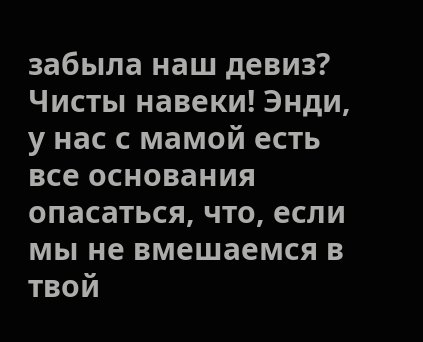забыла наш девиз? Чисты навеки! Энди, у нас с мамой есть все основания опасаться, что, если мы не вмешаемся в твой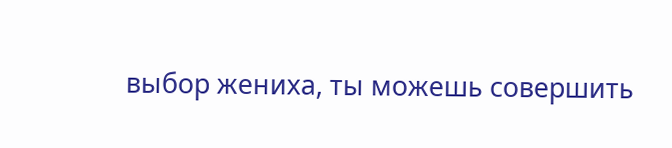выбор жениха, ты можешь совершить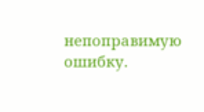непоправимую ошибку.